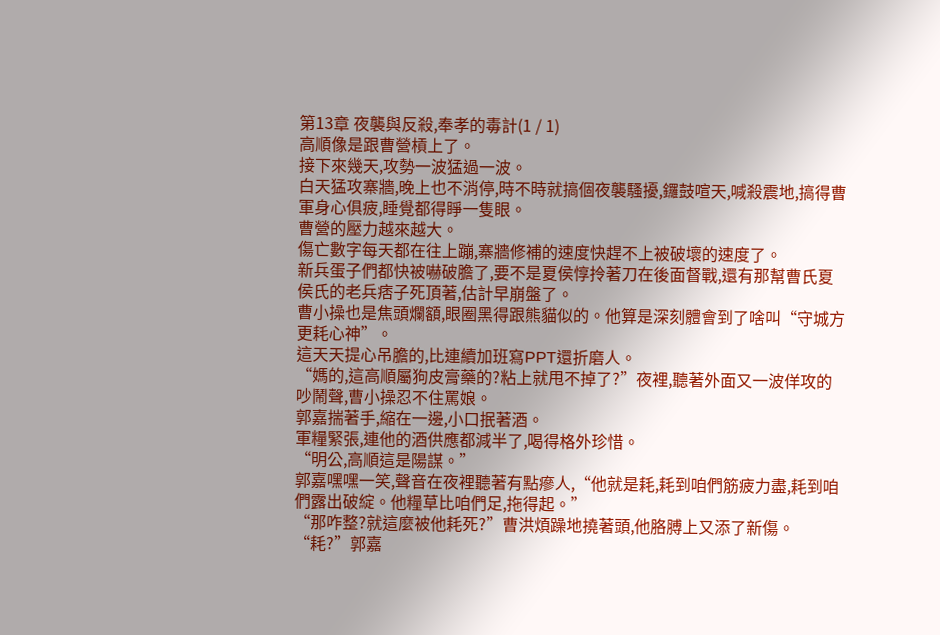第13章 夜襲與反殺,奉孝的毒計(1 / 1)
高順像是跟曹營槓上了。
接下來幾天,攻勢一波猛過一波。
白天猛攻寨牆,晚上也不消停,時不時就搞個夜襲騷擾,鑼鼓喧天,喊殺震地,搞得曹軍身心俱疲,睡覺都得睜一隻眼。
曹營的壓力越來越大。
傷亡數字每天都在往上蹦,寨牆修補的速度快趕不上被破壞的速度了。
新兵蛋子們都快被嚇破膽了,要不是夏侯惇拎著刀在後面督戰,還有那幫曹氏夏侯氏的老兵痞子死頂著,估計早崩盤了。
曹小操也是焦頭爛額,眼圈黑得跟熊貓似的。他算是深刻體會到了啥叫“守城方更耗心神”。
這天天提心吊膽的,比連續加班寫PPT還折磨人。
“媽的,這高順屬狗皮膏藥的?粘上就甩不掉了?”夜裡,聽著外面又一波佯攻的吵鬧聲,曹小操忍不住罵娘。
郭嘉揣著手,縮在一邊,小口抿著酒。
軍糧緊張,連他的酒供應都減半了,喝得格外珍惜。
“明公,高順這是陽謀。”
郭嘉嘿嘿一笑,聲音在夜裡聽著有點瘮人,“他就是耗,耗到咱們筋疲力盡,耗到咱們露出破綻。他糧草比咱們足,拖得起。”
“那咋整?就這麼被他耗死?”曹洪煩躁地撓著頭,他胳膊上又添了新傷。
“耗?”郭嘉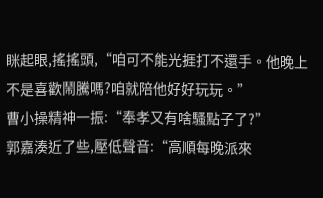眯起眼,搖搖頭,“咱可不能光捱打不還手。他晚上不是喜歡鬧騰嗎?咱就陪他好好玩玩。”
曹小操精神一振:“奉孝又有啥騷點子了?”
郭嘉湊近了些,壓低聲音:“高順每晚派來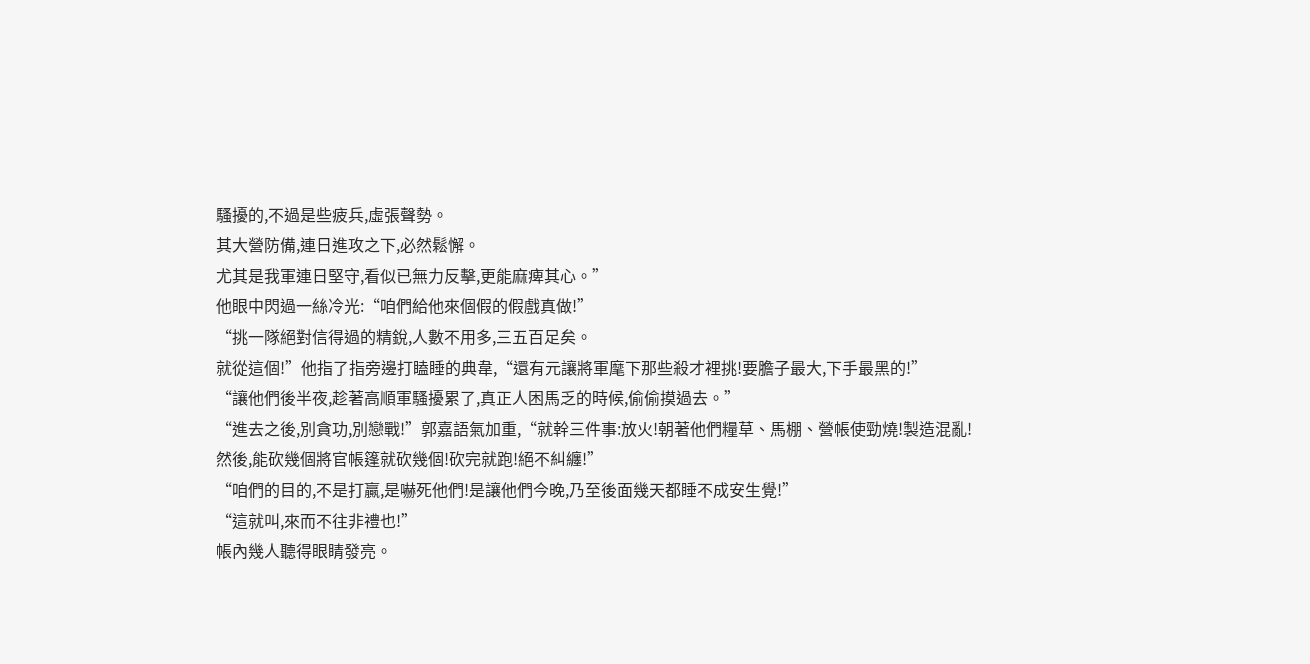騷擾的,不過是些疲兵,虛張聲勢。
其大營防備,連日進攻之下,必然鬆懈。
尤其是我軍連日堅守,看似已無力反擊,更能麻痺其心。”
他眼中閃過一絲冷光:“咱們給他來個假的假戲真做!”
“挑一隊絕對信得過的精銳,人數不用多,三五百足矣。
就從這個!”他指了指旁邊打瞌睡的典韋,“還有元讓將軍麾下那些殺才裡挑!要膽子最大,下手最黑的!”
“讓他們後半夜,趁著高順軍騷擾累了,真正人困馬乏的時候,偷偷摸過去。”
“進去之後,別貪功,別戀戰!”郭嘉語氣加重,“就幹三件事:放火!朝著他們糧草、馬棚、營帳使勁燒!製造混亂!
然後,能砍幾個將官帳篷就砍幾個!砍完就跑!絕不糾纏!”
“咱們的目的,不是打贏,是嚇死他們!是讓他們今晚,乃至後面幾天都睡不成安生覺!”
“這就叫,來而不往非禮也!”
帳內幾人聽得眼睛發亮。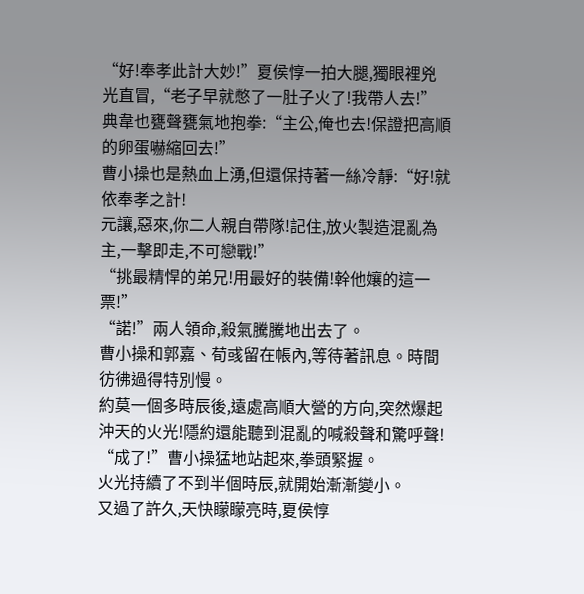“好!奉孝此計大妙!”夏侯惇一拍大腿,獨眼裡兇光直冒,“老子早就憋了一肚子火了!我帶人去!”
典韋也甕聲甕氣地抱拳:“主公,俺也去!保證把高順的卵蛋嚇縮回去!”
曹小操也是熱血上湧,但還保持著一絲冷靜:“好!就依奉孝之計!
元讓,惡來,你二人親自帶隊!記住,放火製造混亂為主,一擊即走,不可戀戰!”
“挑最精悍的弟兄!用最好的裝備!幹他孃的這一票!”
“諾!”兩人領命,殺氣騰騰地出去了。
曹小操和郭嘉、荀彧留在帳內,等待著訊息。時間彷彿過得特別慢。
約莫一個多時辰後,遠處高順大營的方向,突然爆起沖天的火光!隱約還能聽到混亂的喊殺聲和驚呼聲!
“成了!”曹小操猛地站起來,拳頭緊握。
火光持續了不到半個時辰,就開始漸漸變小。
又過了許久,天快矇矇亮時,夏侯惇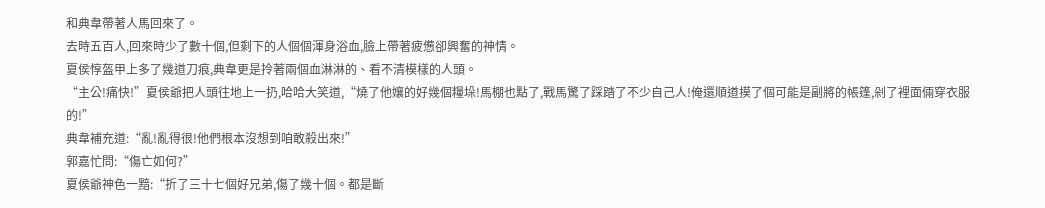和典韋帶著人馬回來了。
去時五百人,回來時少了數十個,但剩下的人個個渾身浴血,臉上帶著疲憊卻興奮的神情。
夏侯惇盔甲上多了幾道刀痕,典韋更是拎著兩個血淋淋的、看不清模樣的人頭。
“主公!痛快!”夏侯爺把人頭往地上一扔,哈哈大笑道,“燒了他孃的好幾個糧垛!馬棚也點了,戰馬驚了踩踏了不少自己人!俺還順道摸了個可能是副將的帳篷,剁了裡面倆穿衣服的!”
典韋補充道:“亂!亂得很!他們根本沒想到咱敢殺出來!”
郭嘉忙問:“傷亡如何?”
夏侯爺神色一黯:“折了三十七個好兄弟,傷了幾十個。都是斷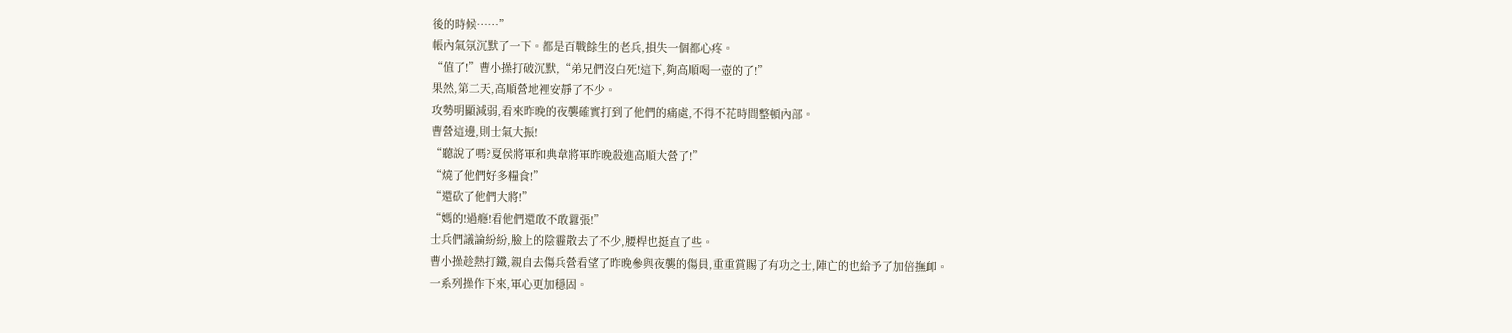後的時候……”
帳內氣氛沉默了一下。都是百戰餘生的老兵,損失一個都心疼。
“值了!”曹小操打破沉默,“弟兄們沒白死!這下,夠高順喝一壺的了!”
果然,第二天,高順營地裡安靜了不少。
攻勢明顯減弱,看來昨晚的夜襲確實打到了他們的痛處,不得不花時間整頓內部。
曹營這邊,則士氣大振!
“聽說了嗎?夏侯將軍和典韋將軍昨晚殺進高順大營了!”
“燒了他們好多糧食!”
“還砍了他們大將!”
“媽的!過癮!看他們還敢不敢囂張!”
士兵們議論紛紛,臉上的陰霾散去了不少,腰桿也挺直了些。
曹小操趁熱打鐵,親自去傷兵營看望了昨晚參與夜襲的傷員,重重賞賜了有功之士,陣亡的也給予了加倍撫卹。
一系列操作下來,軍心更加穩固。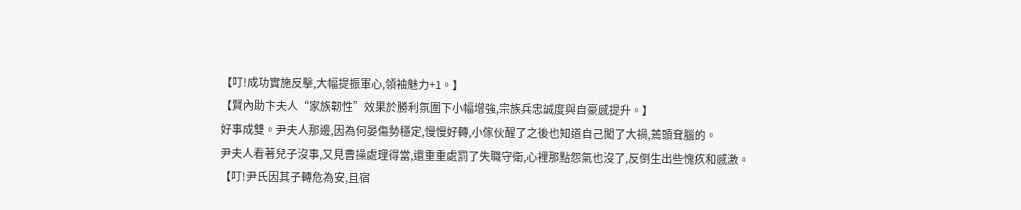【叮!成功實施反擊,大幅提振軍心,領袖魅力+1。】
【賢內助卞夫人“家族韌性”效果於勝利氛圍下小幅增強,宗族兵忠誠度與自豪感提升。】
好事成雙。尹夫人那邊,因為何晏傷勢穩定,慢慢好轉,小傢伙醒了之後也知道自己闖了大禍,蔫頭耷腦的。
尹夫人看著兒子沒事,又見曹操處理得當,還重重處罰了失職守衛,心裡那點怨氣也沒了,反倒生出些愧疚和感激。
【叮!尹氏因其子轉危為安,且宿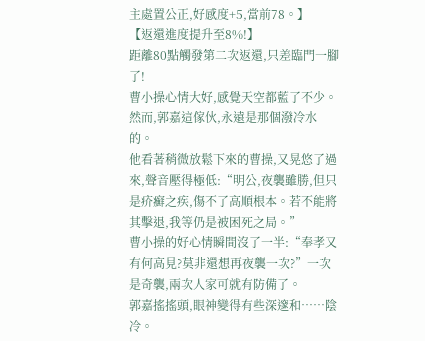主處置公正,好感度+5,當前78。】
【返還進度提升至8%!】
距離80點觸發第二次返還,只差臨門一腳了!
曹小操心情大好,感覺天空都藍了不少。
然而,郭嘉這傢伙,永遠是那個潑冷水的。
他看著稍微放鬆下來的曹操,又晃悠了過來,聲音壓得極低:“明公,夜襲雖勝,但只是疥癬之疾,傷不了高順根本。若不能將其擊退,我等仍是被困死之局。”
曹小操的好心情瞬間沒了一半:“奉孝又有何高見?莫非還想再夜襲一次?”一次是奇襲,兩次人家可就有防備了。
郭嘉搖搖頭,眼神變得有些深邃和……陰冷。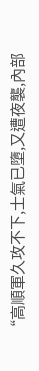“高順軍久攻不下,士氣已墮,又遭夜襲,內部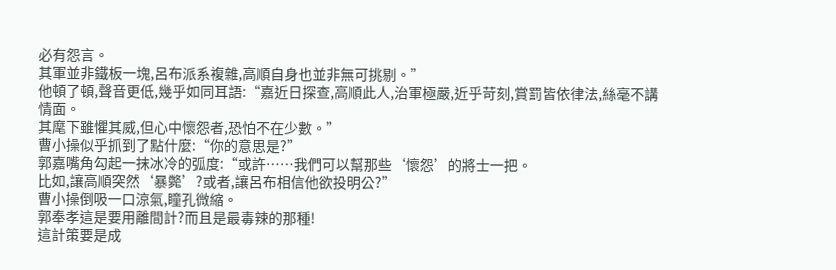必有怨言。
其軍並非鐵板一塊,呂布派系複雜,高順自身也並非無可挑剔。”
他頓了頓,聲音更低,幾乎如同耳語:“嘉近日探查,高順此人,治軍極嚴,近乎苛刻,賞罰皆依律法,絲毫不講情面。
其麾下雖懼其威,但心中懷怨者,恐怕不在少數。”
曹小操似乎抓到了點什麼:“你的意思是?”
郭嘉嘴角勾起一抹冰冷的弧度:“或許……我們可以幫那些‘懷怨’的將士一把。
比如,讓高順突然‘暴斃’?或者,讓呂布相信他欲投明公?”
曹小操倒吸一口涼氣,瞳孔微縮。
郭奉孝這是要用離間計?而且是最毒辣的那種!
這計策要是成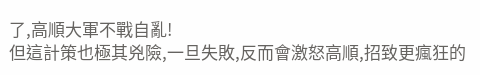了,高順大軍不戰自亂!
但這計策也極其兇險,一旦失敗,反而會激怒高順,招致更瘋狂的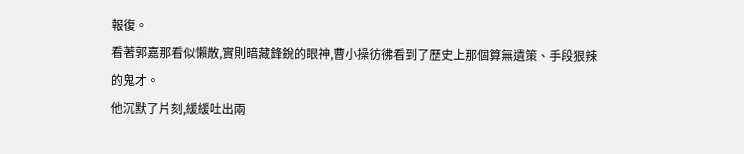報復。
看著郭嘉那看似懶散,實則暗藏鋒銳的眼神,曹小操彷彿看到了歷史上那個算無遺策、手段狠辣的鬼才。
他沉默了片刻,緩緩吐出兩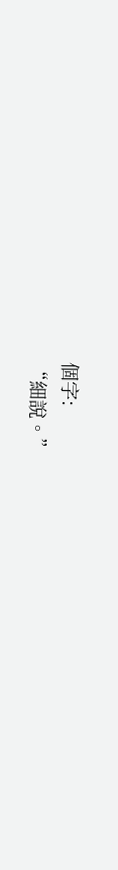個字:
“細說。”